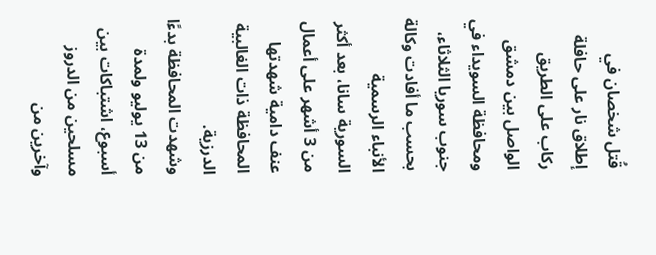قُتل شخصان في إطلاق نار على حافلة ركاب على الطريق الواصل بين دمشق ومحافظة السويداء في جنوب سوريا الثلاثاء، بحسب ما أفادت وكالة الأنباء الرسمية السورية سانا، بعد أكثر من 3 أشهر على أعمال عنف دامية شهدتها المحافظة ذات الغالبية الدرزية.
وشهدت المحافظة بدءًا من 13 يوليو ولمدة أسبوع، اشتباكات بين مسلحين من الدروز وآخرين من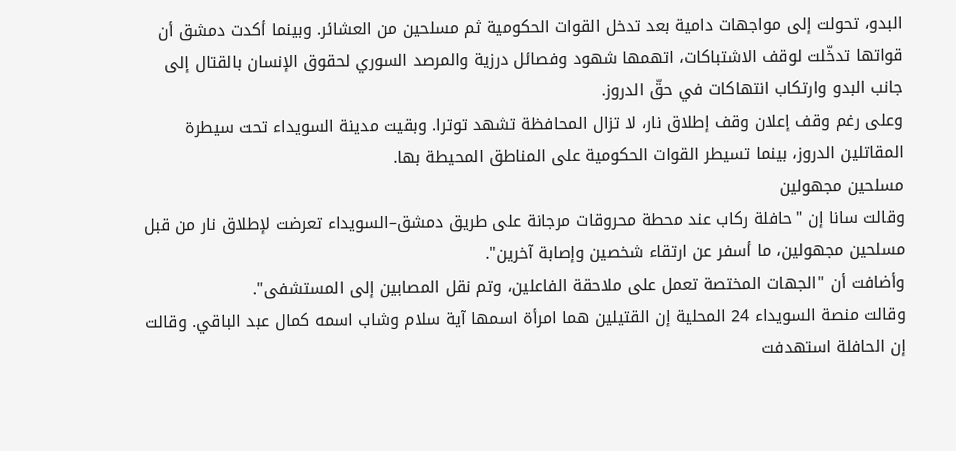البدو، تحولت إلى مواجهات دامية بعد تدخل القوات الحكومية ثم مسلحين من العشائر. وبينما أكدت دمشق أن قواتها تدخّلت لوقف الاشتباكات، اتهمها شهود وفصائل درزية والمرصد السوري لحقوق الإنسان بالقتال إلى جانب البدو وارتكاب انتهاكات في حقّ الدروز.
وعلى رغم وقف إعلان وقف إطلاق نار، لا تزال المحافظة تشهد توترا. وبقيت مدينة السويداء تحت سيطرة المقاتلين الدروز، بينما تسيطر القوات الحكومية على المناطق المحيطة بها.
مسلحين مجهولين
وقالت سانا إن "حافلة ركاب عند محطة محروقات مرجانة على طريق دمشق–السويداء تعرضت لإطلاق نار من قبل مسلحين مجهولين، ما أسفر عن ارتقاء شخصين وإصابة آخرين".
وأضافت أن "الجهات المختصة تعمل على ملاحقة الفاعلين، وتم نقل المصابين إلى المستشفى".
وقالت منصة السويداء 24 المحلية إن القتيلين هما امرأة اسمها آية سلام وشاب اسمه كمال عبد الباقي. وقالت إن الحافلة استهدفت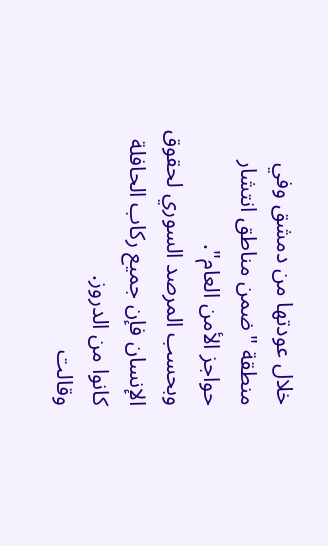خلال عودتها من دمشق وفي منطقة "ضمن مناطق انتشار حواجز الأمن العام".
وبحسب المرصد السوري لحقوق الإنسان فإن جميع ركاب الحافلة كانوا من الدروز.
وقالت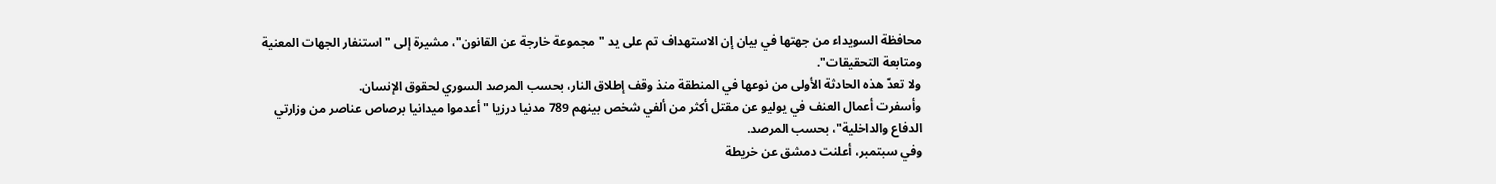محافظة السويداء من جهتها في بيان إن الاستهداف تم على يد "مجموعة خارجة عن القانون"، مشيرة إلى "استنفار الجهات المعنية ومتابعة التحقيقات".
ولا تعدّ هذه الحادثة الأولى من نوعها في المنطقة منذ وقف إطلاق النار، بحسب المرصد السوري لحقوق الإنسان.
وأسفرت أعمال العنف في يوليو عن مقتل أكثر من ألفي شخص بينهم 789 مدنيا درزيا "أعدموا ميدانيا برصاص عناصر من وزارتي الدفاع والداخلية"، بحسب المرصد.
وفي سبتمبر، أعلنت دمشق عن خريطة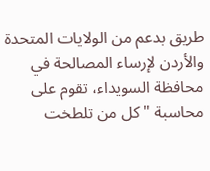طريق بدعم من الولايات المتحدة والأردن لإرساء المصالحة في محافظة السويداء، تقوم على محاسبة "كل من تلطخت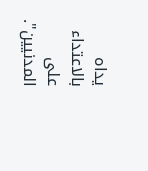يداه بالاعتداء على المدنيين".